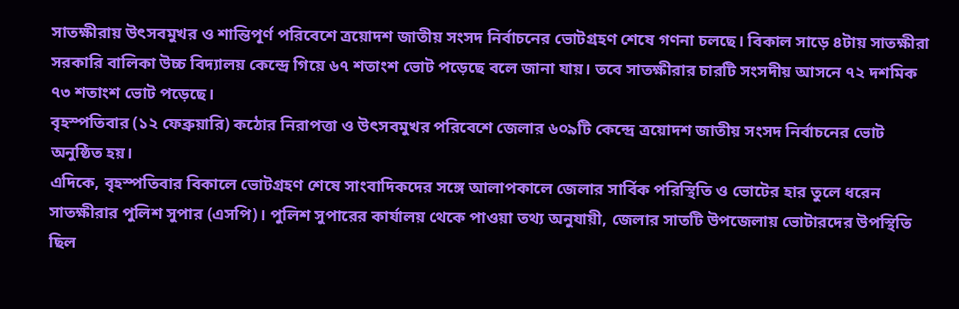সাতক্ষীরায় উৎসবমুখর ও শান্তিপূর্ণ পরিবেশে ত্রয়োদশ জাতীয় সংসদ নির্বাচনের ভোটগ্রহণ শেষে গণনা চলছে। বিকাল সাড়ে ৪টায় সাতক্ষীরা সরকারি বালিকা উচ্চ বিদ্যালয় কেন্দ্রে গিয়ে ৬৭ শতাংশ ভোট পড়েছে বলে জানা যায়। তবে সাতক্ষীরার চারটি সংসদীয় আসনে ৭২ দশমিক ৭৩ শতাংশ ভোট পড়েছে।
বৃহস্পতিবার (১২ ফেব্রুয়ারি) কঠোর নিরাপত্তা ও উৎসবমুখর পরিবেশে জেলার ৬০৯টি কেন্দ্রে ত্রয়োদশ জাতীয় সংসদ নির্বাচনের ভোট অনুষ্ঠিত হয়।
এদিকে, বৃহস্পতিবার বিকালে ভোটগ্রহণ শেষে সাংবাদিকদের সঙ্গে আলাপকালে জেলার সার্বিক পরিস্থিতি ও ভোটের হার তুলে ধরেন সাতক্ষীরার পুলিশ সুপার (এসপি)। পুলিশ সুপারের কার্যালয় থেকে পাওয়া তথ্য অনুযায়ী, জেলার সাতটি উপজেলায় ভোটারদের উপস্থিতি ছিল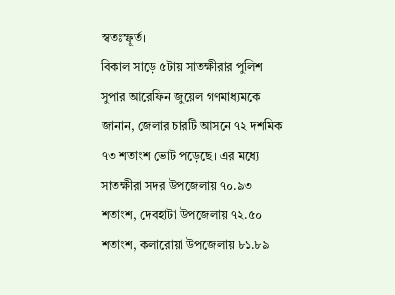স্বতঃস্ফূর্ত।
বিকাল সাড়ে ৫টায় সাতক্ষীরার পুলিশ সুপার আরেফিন জুয়েল গণমাধ্যমকে জানান, জেলার চারটি আসনে ৭২ দশমিক ৭৩ শতাংশ ভোট পড়েছে। এর মধ্যে সাতক্ষীরা সদর উপজেলায় ৭০.৯৩ শতাংশ, দেবহাটা উপজেলায় ৭২.৫০ শতাংশ, কলারোয়া উপজেলায় ৮১.৮৯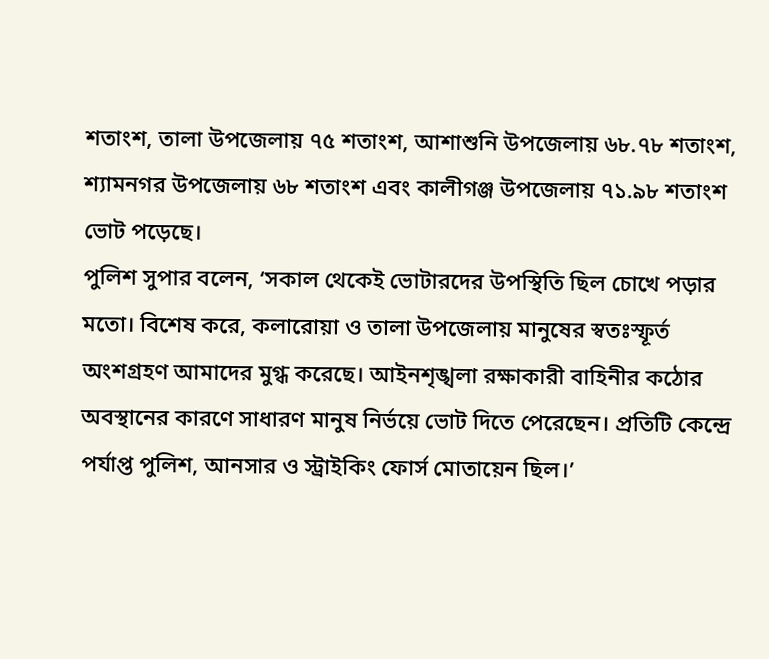শতাংশ, তালা উপজেলায় ৭৫ শতাংশ, আশাশুনি উপজেলায় ৬৮.৭৮ শতাংশ, শ্যামনগর উপজেলায় ৬৮ শতাংশ এবং কালীগঞ্জ উপজেলায় ৭১.৯৮ শতাংশ ভোট পড়েছে।
পুলিশ সুপার বলেন, ‘সকাল থেকেই ভোটারদের উপস্থিতি ছিল চোখে পড়ার মতো। বিশেষ করে, কলারোয়া ও তালা উপজেলায় মানুষের স্বতঃস্ফূর্ত অংশগ্রহণ আমাদের মুগ্ধ করেছে। আইনশৃঙ্খলা রক্ষাকারী বাহিনীর কঠোর অবস্থানের কারণে সাধারণ মানুষ নির্ভয়ে ভোট দিতে পেরেছেন। প্রতিটি কেন্দ্রে পর্যাপ্ত পুলিশ, আনসার ও স্ট্রাইকিং ফোর্স মোতায়েন ছিল।’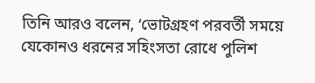তিনি আরও বলেন, ‘ভোটগ্রহণ পরবর্তী সময়ে যেকোনও ধরনের সহিংসতা রোধে পুলিশ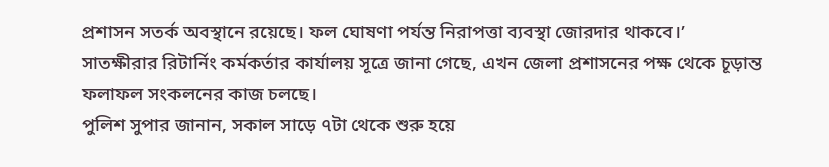প্রশাসন সতর্ক অবস্থানে রয়েছে। ফল ঘোষণা পর্যন্ত নিরাপত্তা ব্যবস্থা জোরদার থাকবে।’
সাতক্ষীরার রিটার্নিং কর্মকর্তার কার্যালয় সূত্রে জানা গেছে, এখন জেলা প্রশাসনের পক্ষ থেকে চূড়ান্ত ফলাফল সংকলনের কাজ চলছে।
পুলিশ সুপার জানান, সকাল সাড়ে ৭টা থেকে শুরু হয়ে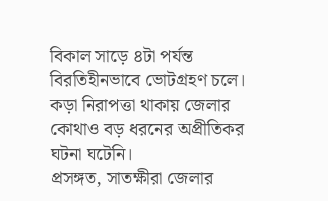বিকাল সাড়ে ৪টা পর্যন্ত বিরতিহীনভাবে ভোটগ্রহণ চলে। কড়া নিরাপত্তা থাকায় জেলার কোথাও বড় ধরনের অপ্রীতিকর ঘটনা ঘটেনি।
প্রসঙ্গত, সাতক্ষীরা জেলার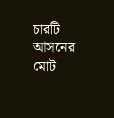চারটি আসনের মোট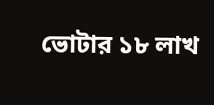ভোটার ১৮ লাখ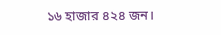১৬ হাজার ৪২৪ জন।